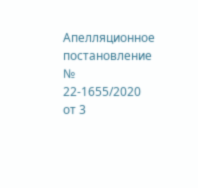Апелляционное постановление № 22-1655/2020 от 3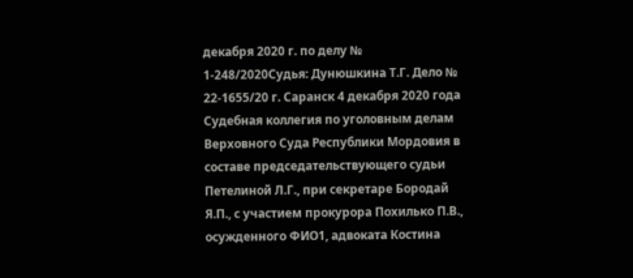декабря 2020 г. по делу № 1-248/2020Судья: Дунюшкина Т.Г. Дело № 22-1655/20 г. Саранск 4 декабря 2020 года Судебная коллегия по уголовным делам Верховного Суда Республики Мордовия в составе председательствующего судьи Петелиной Л.Г., при секретаре Бородай Я.П., с участием прокурора Похилько П.В., осужденного ФИО1, адвоката Костина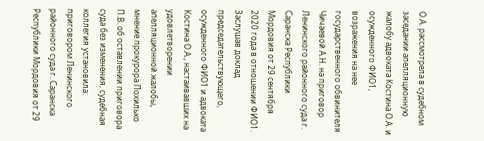О.А. рассмотрела в судебном заседании апелляционную жалобу адвоката Костина О.А. и осужденного ФИО1, возражения на нее государственного обвинителя Чичаевой А.Н. на приговор Ленинского районного суда г. Саранска Республики Мордовия от 29 сентября 2020 года в отношении ФИО1. Заслушав доклад председательствующего, осужденного ФИО1 и адвоката Костина О.А., настаивавших на удовлетворении апелляционной жалобы, мнение прокурора Похилько П.В. об оставлении приговора суда без изменения, судебная коллегия установила: приговором Ленинского районного суда г. Саранска Республики Мордовия от 29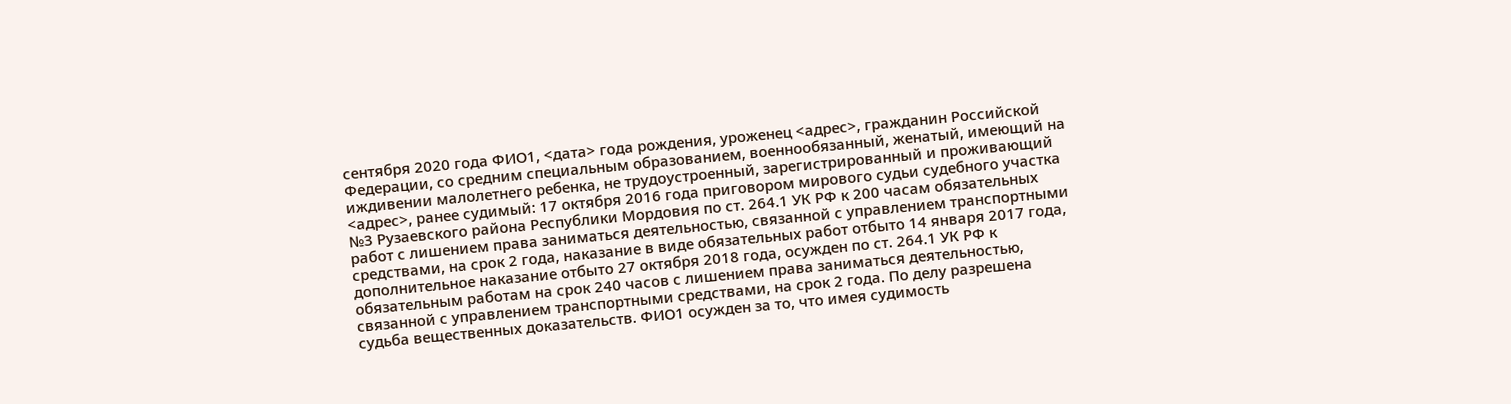сентября 2020 года ФИО1, <дата> года рождения, уроженец <адрес>, гражданин Российской Федерации, со средним специальным образованием, военнообязанный, женатый, имеющий на иждивении малолетнего ребенка, не трудоустроенный, зарегистрированный и проживающий <адрес>, ранее судимый: 17 октября 2016 года приговором мирового судьи судебного участка №3 Рузаевского района Республики Мордовия по ст. 264.1 УК РФ к 200 часам обязательных работ с лишением права заниматься деятельностью, связанной с управлением транспортными средствами, на срок 2 года, наказание в виде обязательных работ отбыто 14 января 2017 года, дополнительное наказание отбыто 27 октября 2018 года, осужден по ст. 264.1 УК РФ к обязательным работам на срок 240 часов с лишением права заниматься деятельностью, связанной с управлением транспортными средствами, на срок 2 года. По делу разрешена судьба вещественных доказательств. ФИО1 осужден за то, что имея судимость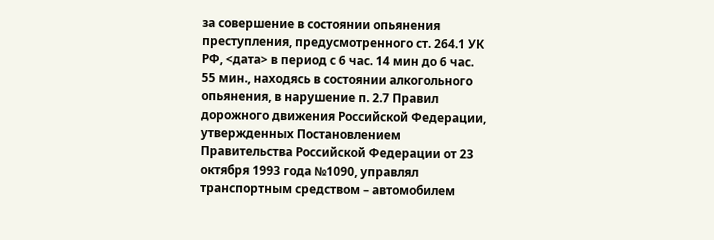за совершение в состоянии опьянения преступления, предусмотренного ст. 264.1 УК РФ, <дата> в период с 6 час. 14 мин до 6 час. 55 мин., находясь в состоянии алкогольного опьянения, в нарушение п. 2.7 Правил дорожного движения Российской Федерации, утвержденных Постановлением Правительства Российской Федерации от 23 октября 1993 года №1090, управлял транспортным средством – автомобилем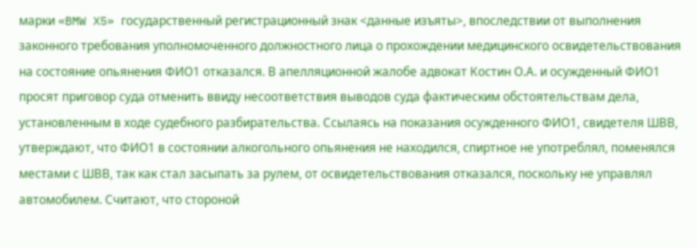марки «BMW X5» государственный регистрационный знак <данные изъяты>, впоследствии от выполнения законного требования уполномоченного должностного лица о прохождении медицинского освидетельствования на состояние опьянения ФИО1 отказался. В апелляционной жалобе адвокат Костин О.А. и осужденный ФИО1 просят приговор суда отменить ввиду несоответствия выводов суда фактическим обстоятельствам дела, установленным в ходе судебного разбирательства. Ссылаясь на показания осужденного ФИО1, свидетеля ШВВ, утверждают, что ФИО1 в состоянии алкогольного опьянения не находился, спиртное не употреблял, поменялся местами с ШВВ, так как стал засыпать за рулем, от освидетельствования отказался, поскольку не управлял автомобилем. Считают, что стороной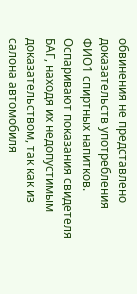обвинения не представлено доказательств употребления ФИО1 спиртных напитков. Оспаривают показания свидетеля БАГ, находя их недопустимым доказательством, так как из салона автомобиля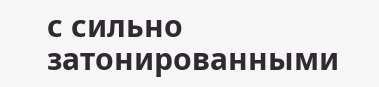с сильно затонированными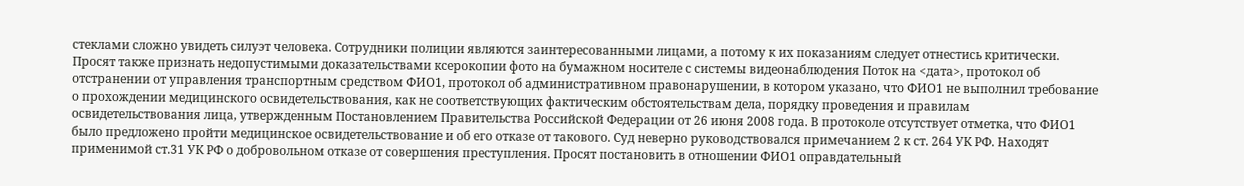стеклами сложно увидеть силуэт человека. Сотрудники полиции являются заинтересованными лицами, а потому к их показаниям следует отнестись критически. Просят также признать недопустимыми доказательствами ксерокопии фото на бумажном носителе с системы видеонаблюдения Поток на <дата>, протокол об отстранении от управления транспортным средством ФИО1, протокол об административном правонарушении, в котором указано, что ФИО1 не выполнил требование о прохождении медицинского освидетельствования, как не соответствующих фактическим обстоятельствам дела, порядку проведения и правилам освидетельствования лица, утвержденным Постановлением Правительства Российской Федерации от 26 июня 2008 года. В протоколе отсутствует отметка, что ФИО1 было предложено пройти медицинское освидетельствование и об его отказе от такового. Суд неверно руководствовался примечанием 2 к ст. 264 УК РФ. Находят применимой ст.31 УК РФ о добровольном отказе от совершения преступления. Просят постановить в отношении ФИО1 оправдательный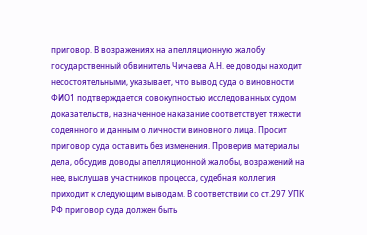приговор. В возражениях на апелляционную жалобу государственный обвинитель Чичаева А.Н. ее доводы находит несостоятельными, указывает, что вывод суда о виновности ФИО1 подтверждается совокупностью исследованных судом доказательств, назначенное наказание соответствует тяжести содеянного и данным о личности виновного лица. Просит приговор суда оставить без изменения. Проверив материалы дела, обсудив доводы апелляционной жалобы, возражений на нее, выслушав участников процесса, судебная коллегия приходит к следующим выводам. В соответствии со ст.297 УПК РФ приговор суда должен быть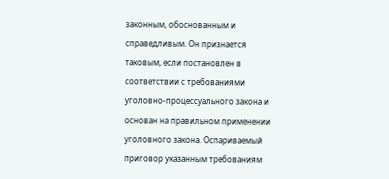законным, обоснованным и справедливым. Он признается таковым, если постановлен в соответствии с требованиями уголовно-процессуального закона и основан на правильном применении уголовного закона. Оспариваемый приговор указанным требованиям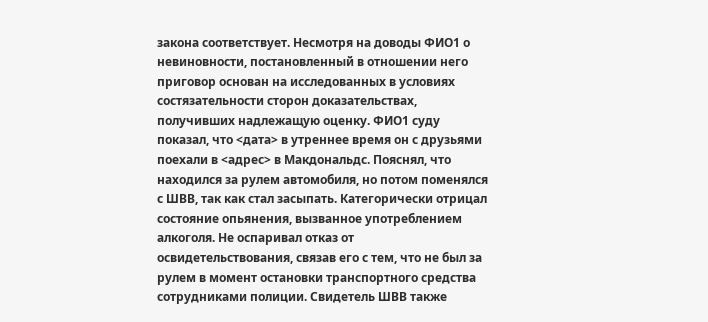закона соответствует. Несмотря на доводы ФИО1 о невиновности, постановленный в отношении него приговор основан на исследованных в условиях состязательности сторон доказательствах, получивших надлежащую оценку. ФИО1 суду показал, что <дата> в утреннее время он с друзьями поехали в <адрес> в Макдональдс. Пояснял, что находился за рулем автомобиля, но потом поменялся с ШВВ, так как стал засыпать. Категорически отрицал состояние опьянения, вызванное употреблением алкоголя. Не оспаривал отказ от освидетельствования, связав его с тем, что не был за рулем в момент остановки транспортного средства сотрудниками полиции. Свидетель ШВВ также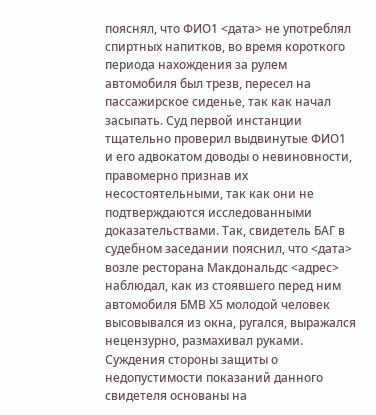пояснял, что ФИО1 <дата> не употреблял спиртных напитков, во время короткого периода нахождения за рулем автомобиля был трезв, пересел на пассажирское сиденье, так как начал засыпать. Суд первой инстанции тщательно проверил выдвинутые ФИО1 и его адвокатом доводы о невиновности, правомерно признав их несостоятельными, так как они не подтверждаются исследованными доказательствами. Так, свидетель БАГ в судебном заседании пояснил, что <дата> возле ресторана Макдональдс <адрес> наблюдал, как из стоявшего перед ним автомобиля БМВ Х5 молодой человек высовывался из окна, ругался, выражался нецензурно, размахивал руками. Суждения стороны защиты о недопустимости показаний данного свидетеля основаны на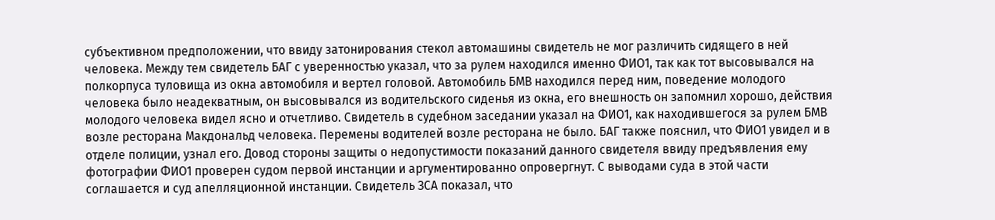субъективном предположении, что ввиду затонирования стекол автомашины свидетель не мог различить сидящего в ней человека. Между тем свидетель БАГ с уверенностью указал, что за рулем находился именно ФИО1, так как тот высовывался на полкорпуса туловища из окна автомобиля и вертел головой. Автомобиль БМВ находился перед ним, поведение молодого человека было неадекватным, он высовывался из водительского сиденья из окна, его внешность он запомнил хорошо, действия молодого человека видел ясно и отчетливо. Свидетель в судебном заседании указал на ФИО1, как находившегося за рулем БМВ возле ресторана Макдональд человека. Перемены водителей возле ресторана не было. БАГ также пояснил, что ФИО1 увидел и в отделе полиции, узнал его. Довод стороны защиты о недопустимости показаний данного свидетеля ввиду предъявления ему фотографии ФИО1 проверен судом первой инстанции и аргументированно опровергнут. С выводами суда в этой части соглашается и суд апелляционной инстанции. Свидетель ЗСА показал, что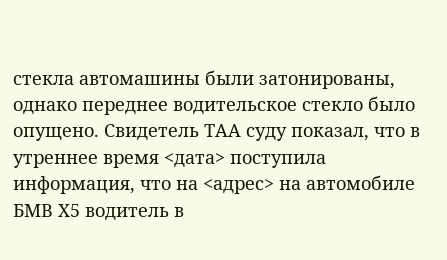стекла автомашины были затонированы, однако переднее водительское стекло было опущено. Свидетель ТАА суду показал, что в утреннее время <дата> поступила информация, что на <адрес> на автомобиле БМВ Х5 водитель в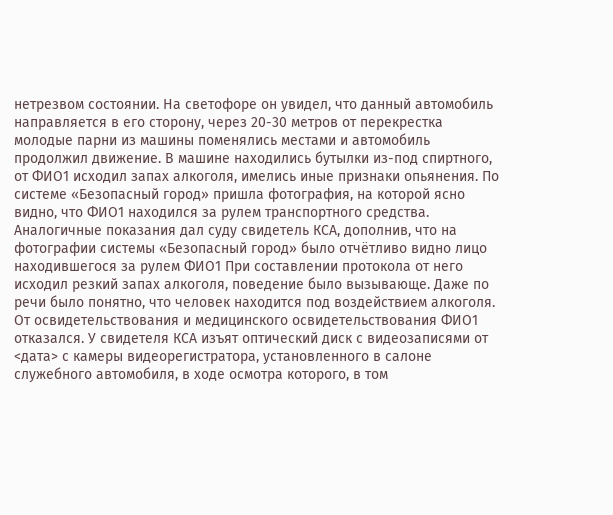нетрезвом состоянии. На светофоре он увидел, что данный автомобиль направляется в его сторону, через 20-30 метров от перекрестка молодые парни из машины поменялись местами и автомобиль продолжил движение. В машине находились бутылки из-под спиртного, от ФИО1 исходил запах алкоголя, имелись иные признаки опьянения. По системе «Безопасный город» пришла фотография, на которой ясно видно, что ФИО1 находился за рулем транспортного средства. Аналогичные показания дал суду свидетель КСА, дополнив, что на фотографии системы «Безопасный город» было отчётливо видно лицо находившегося за рулем ФИО1 При составлении протокола от него исходил резкий запах алкоголя, поведение было вызывающе. Даже по речи было понятно, что человек находится под воздействием алкоголя. От освидетельствования и медицинского освидетельствования ФИО1 отказался. У свидетеля КСА изъят оптический диск с видеозаписями от <дата> с камеры видеорегистратора, установленного в салоне служебного автомобиля, в ходе осмотра которого, в том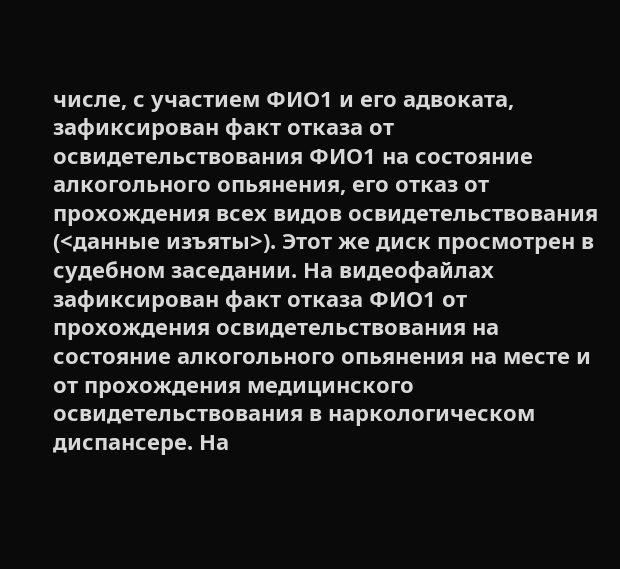числе, с участием ФИО1 и его адвоката, зафиксирован факт отказа от освидетельствования ФИО1 на состояние алкогольного опьянения, его отказ от прохождения всех видов освидетельствования (<данные изъяты>). Этот же диск просмотрен в судебном заседании. На видеофайлах зафиксирован факт отказа ФИО1 от прохождения освидетельствования на состояние алкогольного опьянения на месте и от прохождения медицинского освидетельствования в наркологическом диспансере. На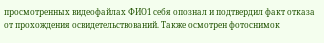просмотренных видеофайлах ФИО1 себя опознал и подтвердил факт отказа от прохождения освидетельствований. Также осмотрен фотоснимок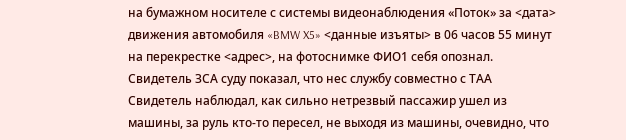на бумажном носителе с системы видеонаблюдения «Поток» за <дата> движения автомобиля «BMW X5» <данные изъяты> в 06 часов 55 минут на перекрестке <адрес>, на фотоснимке ФИО1 себя опознал. Свидетель ЗСА суду показал, что нес службу совместно с ТАА Свидетель наблюдал, как сильно нетрезвый пассажир ушел из машины, за руль кто-то пересел, не выходя из машины, очевидно, что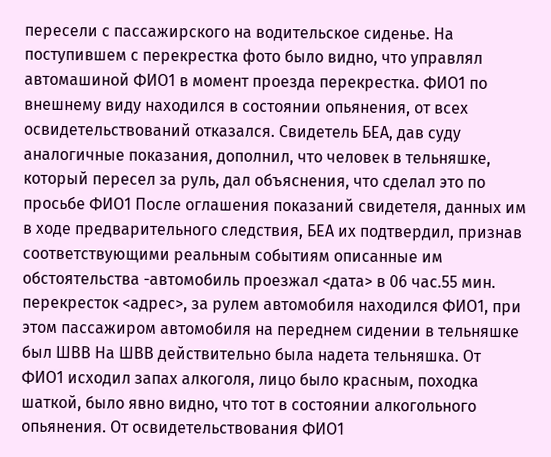пересели с пассажирского на водительское сиденье. На поступившем с перекрестка фото было видно, что управлял автомашиной ФИО1 в момент проезда перекрестка. ФИО1 по внешнему виду находился в состоянии опьянения, от всех освидетельствований отказался. Свидетель БЕА, дав суду аналогичные показания, дополнил, что человек в тельняшке, который пересел за руль, дал объяснения, что сделал это по просьбе ФИО1 После оглашения показаний свидетеля, данных им в ходе предварительного следствия, БЕА их подтвердил, признав соответствующими реальным событиям описанные им обстоятельства -автомобиль проезжал <дата> в 06 час.55 мин. перекресток <адрес>, за рулем автомобиля находился ФИО1, при этом пассажиром автомобиля на переднем сидении в тельняшке был ШВВ На ШВВ действительно была надета тельняшка. От ФИО1 исходил запах алкоголя, лицо было красным, походка шаткой, было явно видно, что тот в состоянии алкогольного опьянения. От освидетельствования ФИО1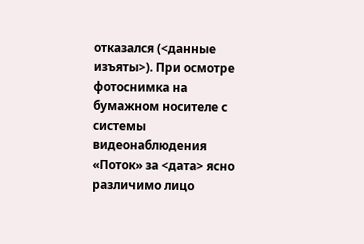отказался (<данные изъяты>). При осмотре фотоснимка на бумажном носителе с системы видеонаблюдения «Поток» за <дата> ясно различимо лицо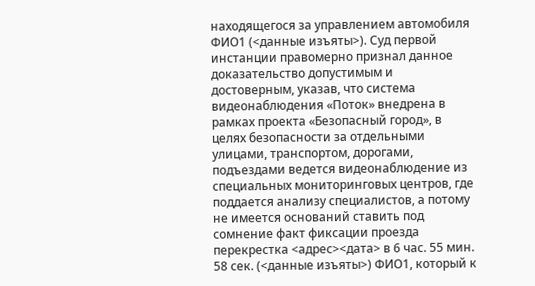находящегося за управлением автомобиля ФИО1 (<данные изъяты>). Суд первой инстанции правомерно признал данное доказательство допустимым и достоверным, указав, что система видеонаблюдения «Поток» внедрена в рамках проекта «Безопасный город», в целях безопасности за отдельными улицами, транспортом, дорогами, подъездами ведется видеонаблюдение из специальных мониторинговых центров, где поддается анализу специалистов, а потому не имеется оснований ставить под сомнение факт фиксации проезда перекрестка <адрес><дата> в 6 час. 55 мин. 58 сек. (<данные изъяты>) ФИО1, который к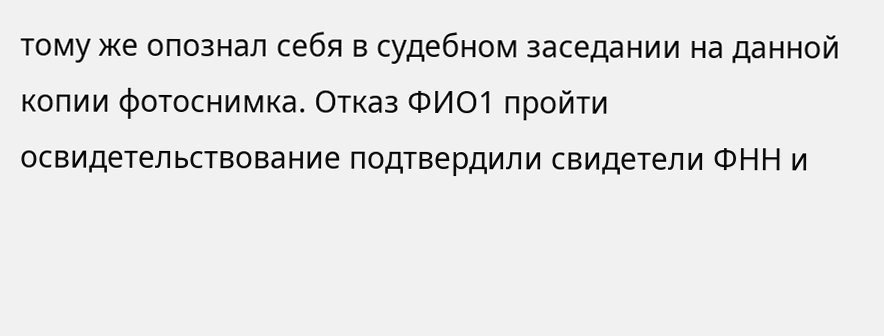тому же опознал себя в судебном заседании на данной копии фотоснимка. Отказ ФИО1 пройти освидетельствование подтвердили свидетели ФНН и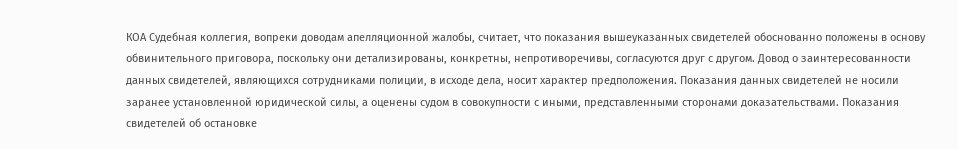КОА Судебная коллегия, вопреки доводам апелляционной жалобы, считает, что показания вышеуказанных свидетелей обоснованно положены в основу обвинительного приговора, поскольку они детализированы, конкретны, непротиворечивы, согласуются друг с другом. Довод о заинтересованности данных свидетелей, являющихся сотрудниками полиции, в исходе дела, носит характер предположения. Показания данных свидетелей не носили заранее установленной юридической силы, а оценены судом в совокупности с иными, представленными сторонами доказательствами. Показания свидетелей об остановке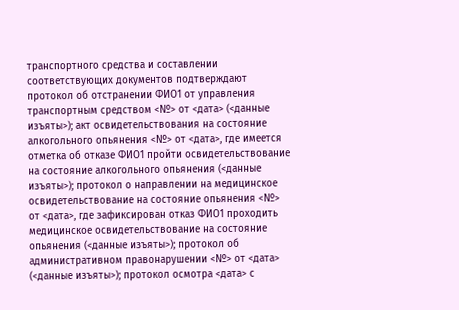транспортного средства и составлении соответствующих документов подтверждают протокол об отстранении ФИО1 от управления транспортным средством <№> от <дата> (<данные изъяты>); акт освидетельствования на состояние алкогольного опьянения <№> от <дата>, где имеется отметка об отказе ФИО1 пройти освидетельствование на состояние алкогольного опьянения (<данные изъяты>); протокол о направлении на медицинское освидетельствование на состояние опьянения <№> от <дата>, где зафиксирован отказ ФИО1 проходить медицинское освидетельствование на состояние опьянения (<данные изъяты>); протокол об административном правонарушении <№> от <дата> (<данные изъяты>); протокол осмотра <дата> с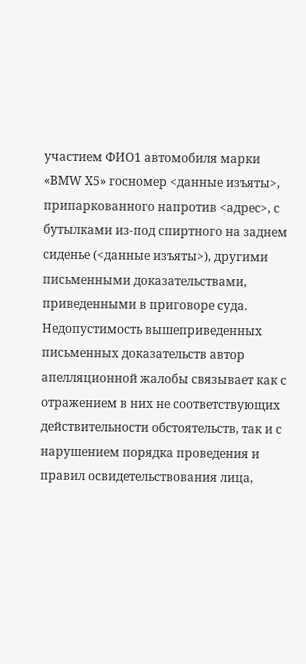участием ФИО1 автомобиля марки «BMW X5» госномер <данные изъяты>, припаркованного напротив <адрес>, с бутылками из-под спиртного на заднем сиденье (<данные изъяты>), другими письменными доказательствами, приведенными в приговоре суда. Недопустимость вышеприведенных письменных доказательств автор апелляционной жалобы связывает как с отражением в них не соответствующих действительности обстоятельств, так и с нарушением порядка проведения и правил освидетельствования лица,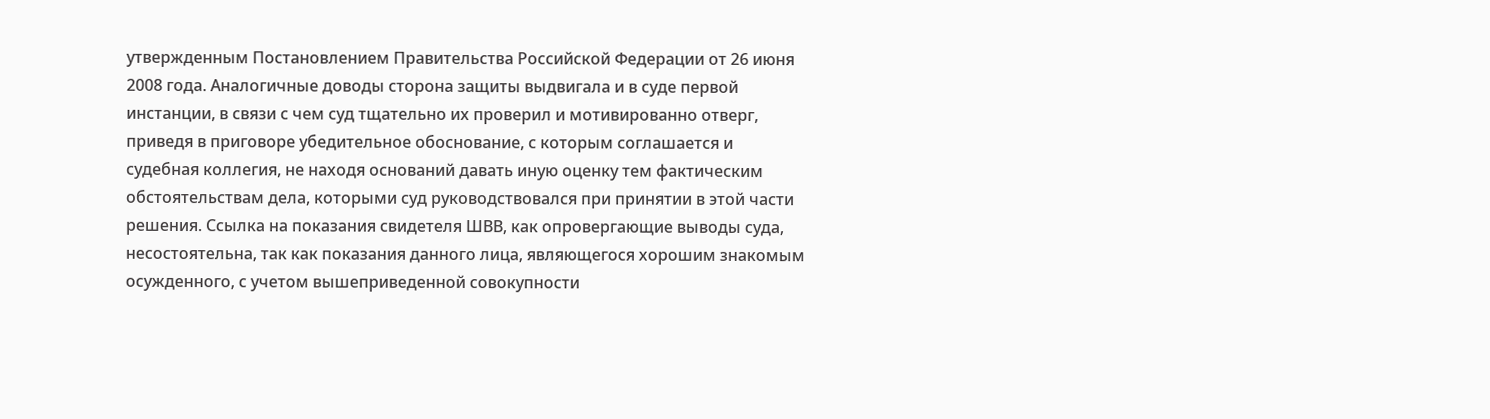утвержденным Постановлением Правительства Российской Федерации от 26 июня 2008 года. Аналогичные доводы сторона защиты выдвигала и в суде первой инстанции, в связи с чем суд тщательно их проверил и мотивированно отверг, приведя в приговоре убедительное обоснование, с которым соглашается и судебная коллегия, не находя оснований давать иную оценку тем фактическим обстоятельствам дела, которыми суд руководствовался при принятии в этой части решения. Ссылка на показания свидетеля ШВВ, как опровергающие выводы суда, несостоятельна, так как показания данного лица, являющегося хорошим знакомым осужденного, с учетом вышеприведенной совокупности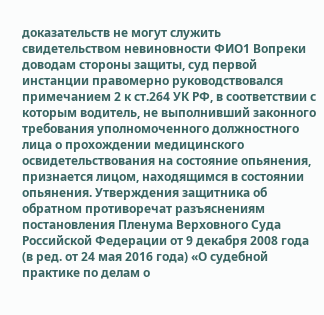доказательств не могут служить свидетельством невиновности ФИО1 Вопреки доводам стороны защиты, суд первой инстанции правомерно руководствовался примечанием 2 к ст.264 УК РФ, в соответствии с которым водитель, не выполнивший законного требования уполномоченного должностного лица о прохождении медицинского освидетельствования на состояние опьянения, признается лицом, находящимся в состоянии опьянения. Утверждения защитника об обратном противоречат разъяснениям постановления Пленума Верховного Суда Российской Федерации от 9 декабря 2008 года (в ред. от 24 мая 2016 года) «О судебной практике по делам о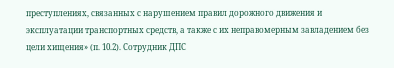преступлениях, связанных с нарушением правил дорожного движения и эксплуатации транспортных средств, а также с их неправомерным завладением без цели хищения» (п. 10.2). Сотрудник ДПС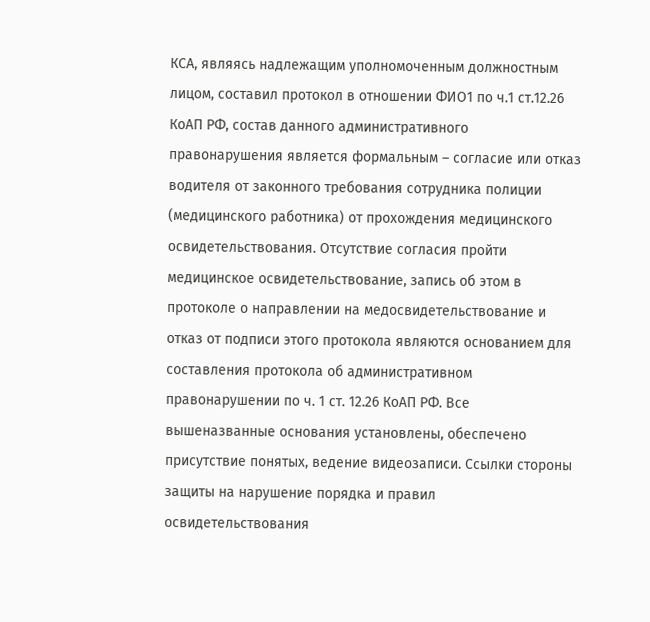КСА, являясь надлежащим уполномоченным должностным лицом, составил протокол в отношении ФИО1 по ч.1 ст.12.26 КоАП РФ, состав данного административного правонарушения является формальным – согласие или отказ водителя от законного требования сотрудника полиции (медицинского работника) от прохождения медицинского освидетельствования. Отсутствие согласия пройти медицинское освидетельствование, запись об этом в протоколе о направлении на медосвидетельствование и отказ от подписи этого протокола являются основанием для составления протокола об административном правонарушении по ч. 1 ст. 12.26 КоАП РФ. Все вышеназванные основания установлены, обеспечено присутствие понятых, ведение видеозаписи. Ссылки стороны защиты на нарушение порядка и правил освидетельствования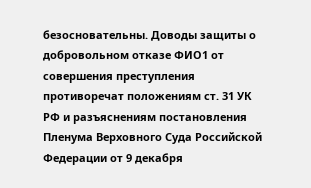безосновательны. Доводы защиты о добровольном отказе ФИО1 от совершения преступления противоречат положениям ст. 31 УК РФ и разъяснениям постановления Пленума Верховного Суда Российской Федерации от 9 декабря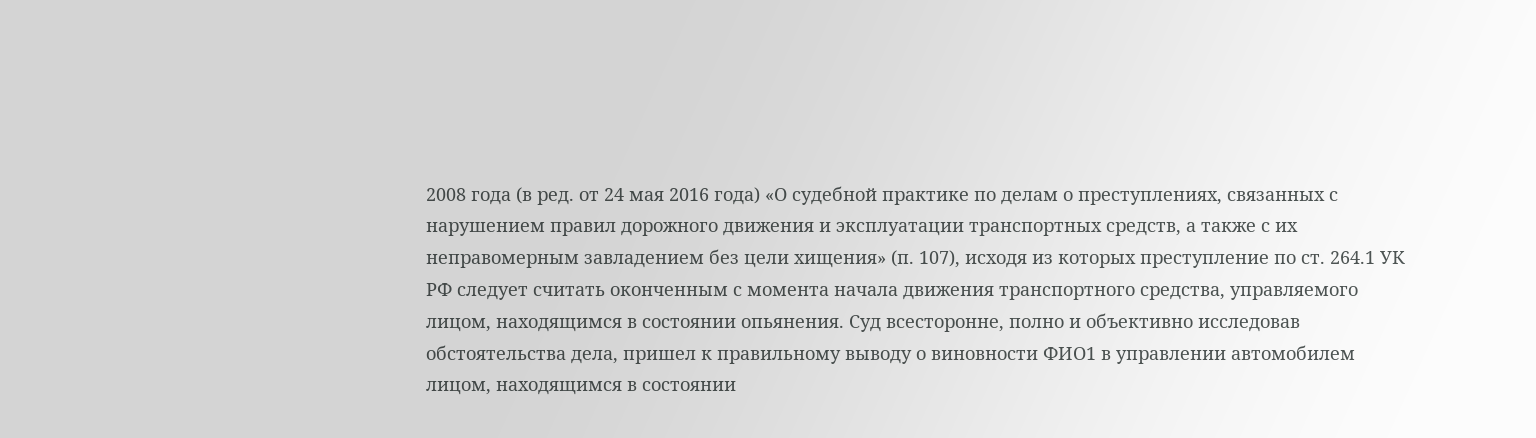2008 года (в ред. от 24 мая 2016 года) «О судебной практике по делам о преступлениях, связанных с нарушением правил дорожного движения и эксплуатации транспортных средств, а также с их неправомерным завладением без цели хищения» (п. 107), исходя из которых преступление по ст. 264.1 УК РФ следует считать оконченным с момента начала движения транспортного средства, управляемого лицом, находящимся в состоянии опьянения. Суд всесторонне, полно и объективно исследовав обстоятельства дела, пришел к правильному выводу о виновности ФИО1 в управлении автомобилем лицом, находящимся в состоянии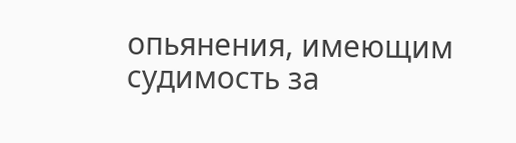опьянения, имеющим судимость за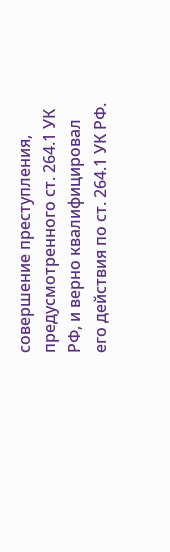совершение преступления, предусмотренного ст. 264.1 УК РФ, и верно квалифицировал его действия по ст. 264.1 УК РФ.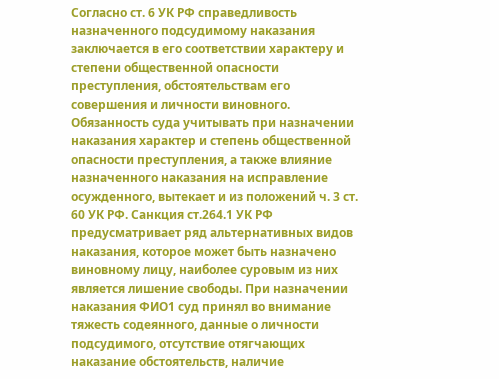Согласно ст. 6 УК РФ справедливость назначенного подсудимому наказания заключается в его соответствии характеру и степени общественной опасности преступления, обстоятельствам его совершения и личности виновного. Обязанность суда учитывать при назначении наказания характер и степень общественной опасности преступления, а также влияние назначенного наказания на исправление осужденного, вытекает и из положений ч. 3 ст. 60 УК РФ. Санкция ст.264.1 УК РФ предусматривает ряд альтернативных видов наказания, которое может быть назначено виновному лицу, наиболее суровым из них является лишение свободы. При назначении наказания ФИО1 суд принял во внимание тяжесть содеянного, данные о личности подсудимого, отсутствие отягчающих наказание обстоятельств, наличие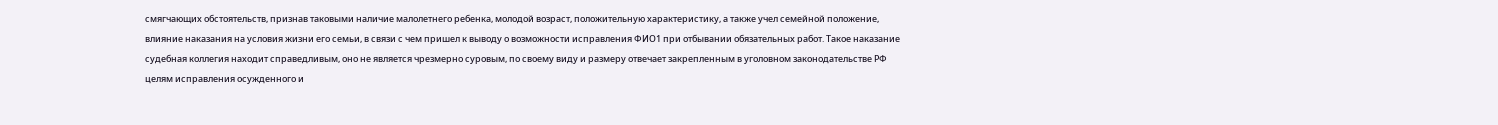смягчающих обстоятельств, признав таковыми наличие малолетнего ребенка, молодой возраст, положительную характеристику, а также учел семейной положение, влияние наказания на условия жизни его семьи, в связи с чем пришел к выводу о возможности исправления ФИО1 при отбывании обязательных работ. Такое наказание судебная коллегия находит справедливым, оно не является чрезмерно суровым, по своему виду и размеру отвечает закрепленным в уголовном законодательстве РФ целям исправления осужденного и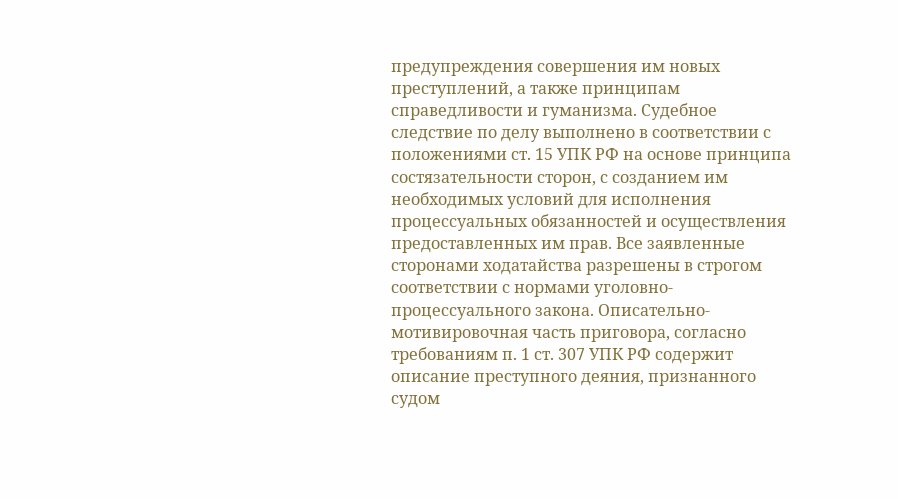предупреждения совершения им новых преступлений, а также принципам справедливости и гуманизма. Судебное следствие по делу выполнено в соответствии с положениями ст. 15 УПК РФ на основе принципа состязательности сторон, с созданием им необходимых условий для исполнения процессуальных обязанностей и осуществления предоставленных им прав. Все заявленные сторонами ходатайства разрешены в строгом соответствии с нормами уголовно-процессуального закона. Описательно-мотивировочная часть приговора, согласно требованиям п. 1 ст. 307 УПК РФ содержит описание преступного деяния, признанного судом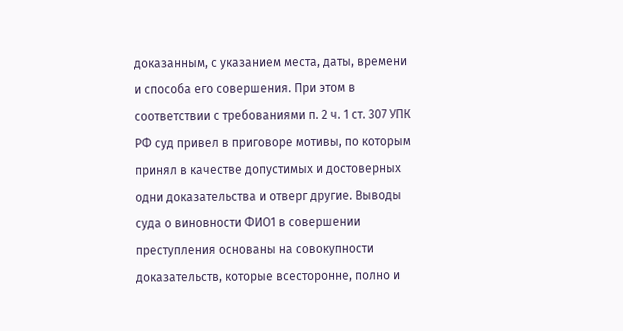доказанным, с указанием места, даты, времени и способа его совершения. При этом в соответствии с требованиями п. 2 ч. 1 ст. 307 УПК РФ суд привел в приговоре мотивы, по которым принял в качестве допустимых и достоверных одни доказательства и отверг другие. Выводы суда о виновности ФИО1 в совершении преступления основаны на совокупности доказательств, которые всесторонне, полно и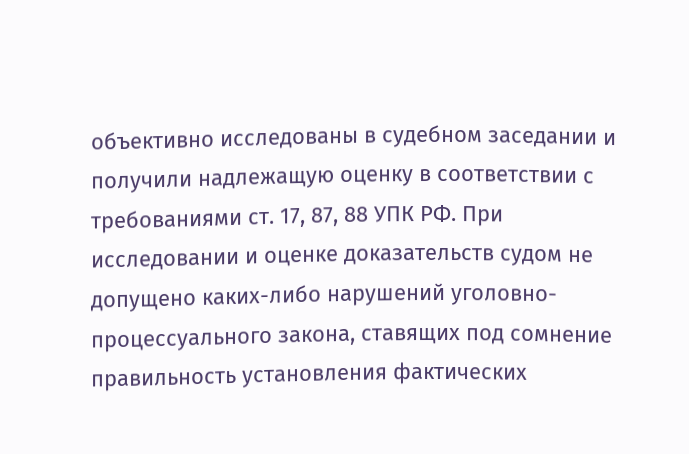объективно исследованы в судебном заседании и получили надлежащую оценку в соответствии с требованиями ст. 17, 87, 88 УПК РФ. При исследовании и оценке доказательств судом не допущено каких-либо нарушений уголовно-процессуального закона, ставящих под сомнение правильность установления фактических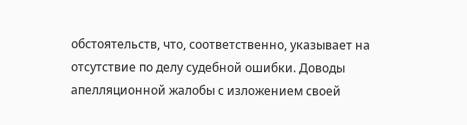обстоятельств, что, соответственно, указывает на отсутствие по делу судебной ошибки. Доводы апелляционной жалобы с изложением своей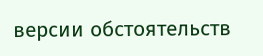версии обстоятельств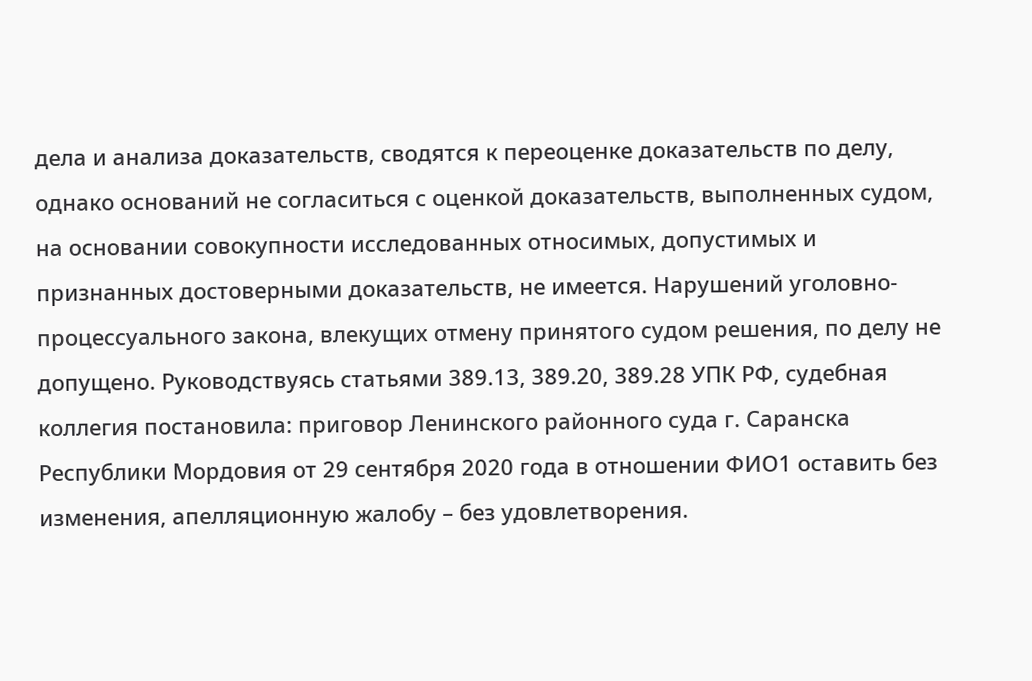дела и анализа доказательств, сводятся к переоценке доказательств по делу, однако оснований не согласиться с оценкой доказательств, выполненных судом, на основании совокупности исследованных относимых, допустимых и признанных достоверными доказательств, не имеется. Нарушений уголовно-процессуального закона, влекущих отмену принятого судом решения, по делу не допущено. Руководствуясь статьями 389.13, 389.20, 389.28 УПК РФ, судебная коллегия постановила: приговор Ленинского районного суда г. Саранска Республики Мордовия от 29 сентября 2020 года в отношении ФИО1 оставить без изменения, апелляционную жалобу – без удовлетворения.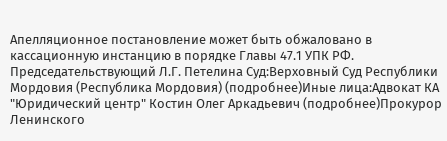Апелляционное постановление может быть обжаловано в кассационную инстанцию в порядке Главы 47.1 УПК РФ. Председательствующий Л.Г. Петелина Суд:Верховный Суд Республики Мордовия (Республика Мордовия) (подробнее)Иные лица:Адвокат КА "Юридический центр" Костин Олег Аркадьевич (подробнее)Прокурор Ленинского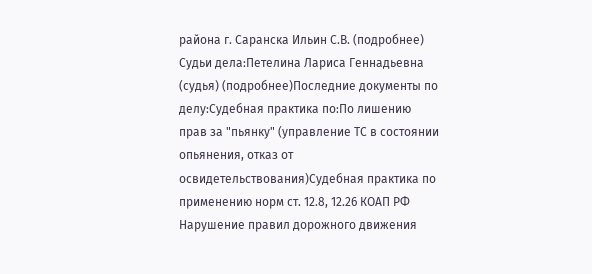района г. Саранска Ильин С.В. (подробнее) Судьи дела:Петелина Лариса Геннадьевна (судья) (подробнее)Последние документы по делу:Судебная практика по:По лишению прав за "пьянку" (управление ТС в состоянии опьянения, отказ от освидетельствования)Судебная практика по применению норм ст. 12.8, 12.26 КОАП РФ Нарушение правил дорожного движения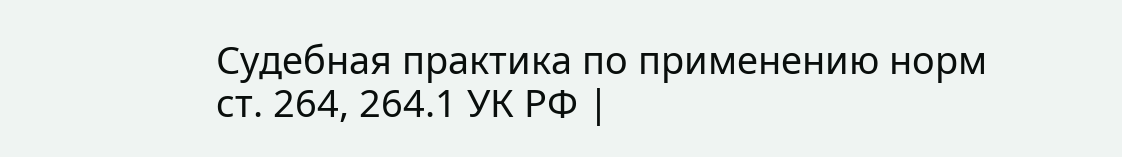Судебная практика по применению норм ст. 264, 264.1 УК РФ |